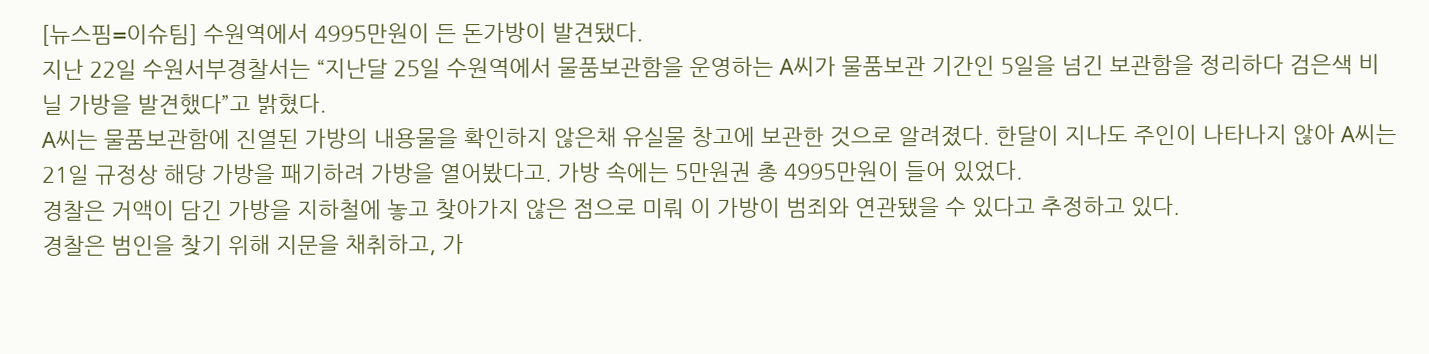[뉴스핌=이슈팀] 수원역에서 4995만원이 든 돈가방이 발견됐다.
지난 22일 수원서부경찰서는 “지난달 25일 수원역에서 물품보관함을 운영하는 A씨가 물품보관 기간인 5일을 넘긴 보관함을 정리하다 검은색 비닐 가방을 발견했다”고 밝혔다.
A씨는 물품보관함에 진열된 가방의 내용물을 확인하지 않은채 유실물 창고에 보관한 것으로 알려졌다. 한달이 지나도 주인이 나타나지 않아 A씨는 21일 규정상 해당 가방을 패기하려 가방을 열어봤다고. 가방 속에는 5만원권 총 4995만원이 들어 있었다.
경찰은 거액이 담긴 가방을 지하철에 놓고 찾아가지 않은 점으로 미뤄 이 가방이 범죄와 연관됐을 수 있다고 추정하고 있다.
경찰은 범인을 찾기 위해 지문을 채취하고, 가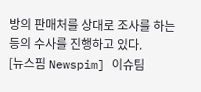방의 판매처를 상대로 조사를 하는 등의 수사를 진행하고 있다.
[뉴스핌 Newspim] 이슈팀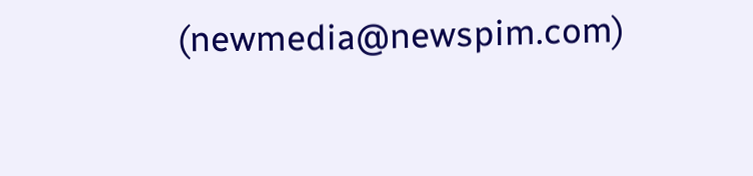(newmedia@newspim.com)